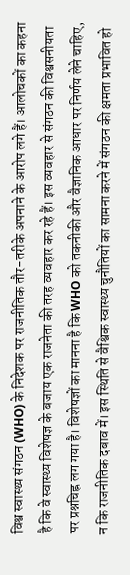विश्व स्वास्थ्य संगठन (WHO) के निदेशक पर राजनीतिक तौर-तरीके अपनाने के आरोप लगे हैं। आलोचकों का कहना है कि वे स्वास्थ्य विशेषज्ञ के बजाय एक राजनेता की तरह व्यवहार कर रहे हैं। इस व्यवहार से संगठन की विश्वसनीयता पर प्रश्नचिह्न लग गया है। विशेषज्ञों का मानना है कि WHO को तकनीकी और वैज्ञानिक आधार पर निर्णय लेने चाहिए, न कि राजनीतिक दबाव में। इस स्थिति से वैश्विक स्वास्थ्य चुनौतियों का सामना करने में संगठन की क्षमता प्रभावित हो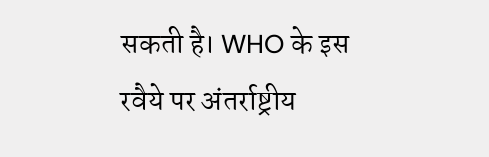सकती है। WHO के इस रवैये पर अंतर्राष्ट्रीय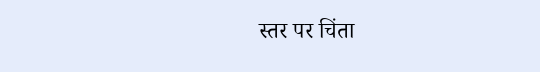स्तर पर चिंता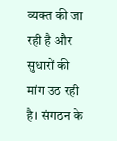व्यक्त की जा रही है और सुधारों की मांग उठ रही है। संगठन के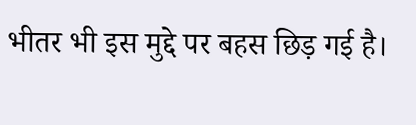भीतर भी इस मुद्दे पर बहस छिड़ गई है।